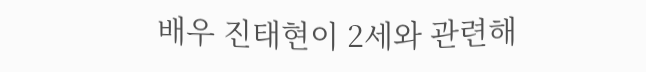배우 진태현이 2세와 관련해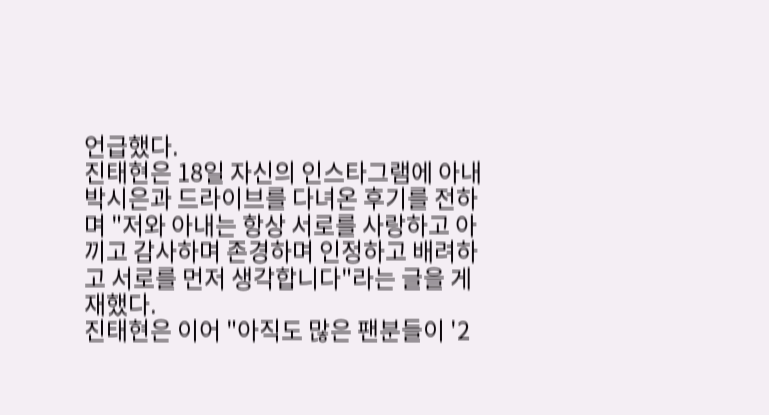언급했다.
진태현은 18일 자신의 인스타그램에 아내 박시은과 드라이브를 다녀온 후기를 전하며 "저와 아내는 항상 서로를 사랑하고 아끼고 감사하며 존경하며 인정하고 배려하고 서로를 먼저 생각합니다"라는 글을 게재했다.
진태현은 이어 "아직도 많은 팬분들이 '2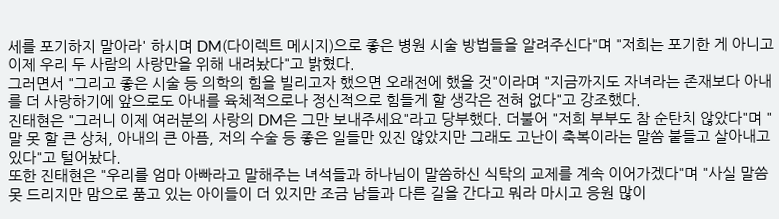세를 포기하지 말아라' 하시며 DM(다이렉트 메시지)으로 좋은 병원 시술 방법들을 알려주신다"며 "저희는 포기한 게 아니고 이제 우리 두 사람의 사랑만을 위해 내려놨다"고 밝혔다.
그러면서 "그리고 좋은 시술 등 의학의 힘을 빌리고자 했으면 오래전에 했을 것"이라며 "지금까지도 자녀라는 존재보다 아내를 더 사랑하기에 앞으로도 아내를 육체적으로나 정신적으로 힘들게 할 생각은 전혀 없다"고 강조했다.
진태현은 "그러니 이제 여러분의 사랑의 DM은 그만 보내주세요"라고 당부했다. 더불어 "저희 부부도 참 순탄치 않았다"며 "말 못 할 큰 상처, 아내의 큰 아픔, 저의 수술 등 좋은 일들만 있진 않았지만 그래도 고난이 축복이라는 말씀 붙들고 살아내고 있다"고 털어놨다.
또한 진태현은 "우리를 엄마 아빠라고 말해주는 녀석들과 하나님이 말씀하신 식탁의 교제를 계속 이어가겠다"며 "사실 말씀 못 드리지만 맘으로 품고 있는 아이들이 더 있지만 조금 남들과 다른 길을 간다고 뭐라 마시고 응원 많이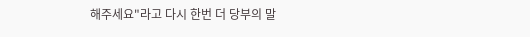해주세요"라고 다시 한번 더 당부의 말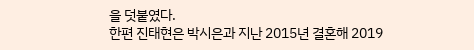을 덧붙였다.
한편 진태현은 박시은과 지난 2015년 결혼해 2019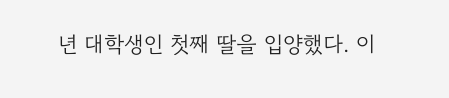년 대학생인 첫째 딸을 입양했다. 이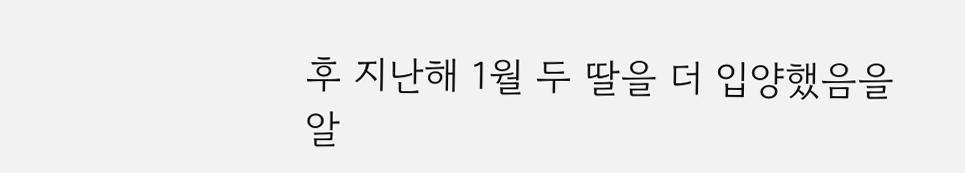후 지난해 1월 두 딸을 더 입양했음을 알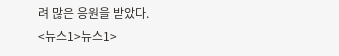려 많은 응원을 받았다.
<뉴스1>뉴스1>